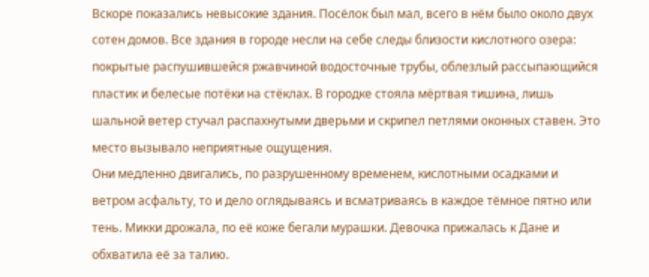Вскоре показались невысокие здания. Посёлок был мал, всего в нём было около двух сотен домов. Все здания в городе несли на себе следы близости кислотного озера: покрытые распушившейся ржавчиной водосточные трубы, облезлый рассыпающийся пластик и белесые потёки на стёклах. В городке стояла мёртвая тишина, лишь шальной ветер стучал распахнутыми дверьми и скрипел петлями оконных ставен. Это место вызывало неприятные ощущения.
Они медленно двигались, по разрушенному временем, кислотными осадками и ветром асфальту, то и дело оглядываясь и всматриваясь в каждое тёмное пятно или тень. Микки дрожала, по её коже бегали мурашки. Девочка прижалась к Дане и обхватила её за талию.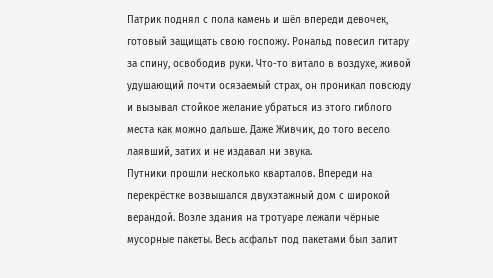Патрик поднял с пола камень и шёл впереди девочек, готовый защищать свою госпожу. Рональд повесил гитару за спину, освободив руки. Что-то витало в воздухе, живой удушающий почти осязаемый страх, он проникал повсюду и вызывал стойкое желание убраться из этого гиблого места как можно дальше. Даже Живчик, до того весело лаявший, затих и не издавал ни звука.
Путники прошли несколько кварталов. Впереди на перекрёстке возвышался двухэтажный дом с широкой верандой. Возле здания на тротуаре лежали чёрные мусорные пакеты. Весь асфальт под пакетами был залит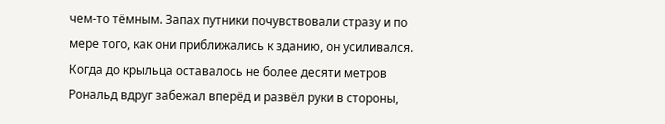чем-то тёмным. Запах путники почувствовали стразу и по мере того, как они приближались к зданию, он усиливался. Когда до крыльца оставалось не более десяти метров Рональд вдруг забежал вперёд и развёл руки в стороны,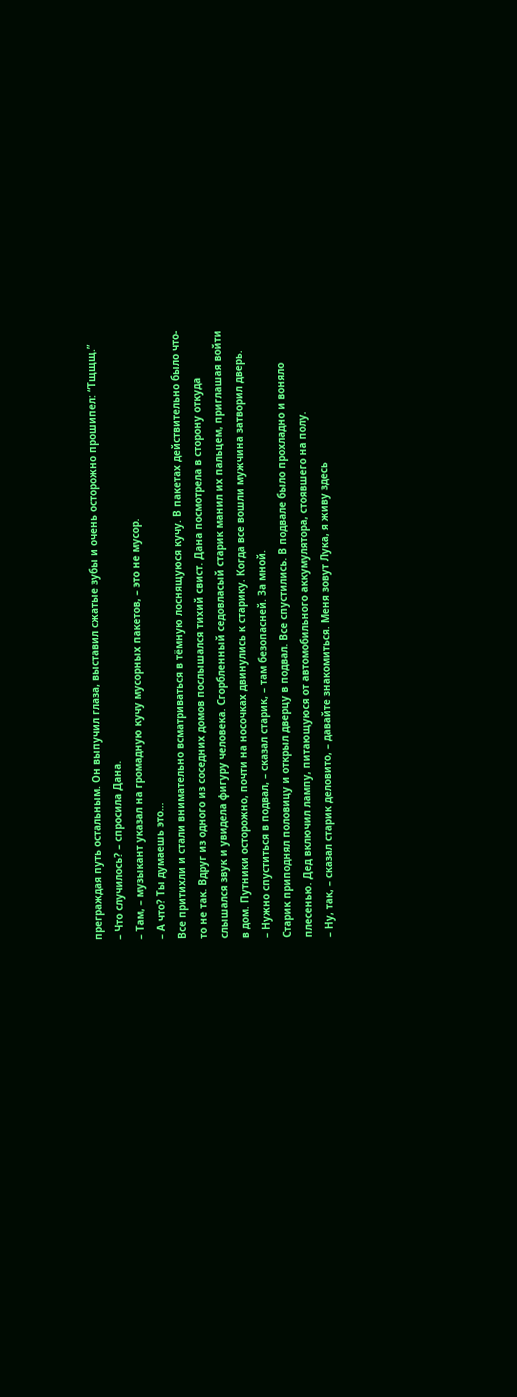преграждая путь остальным. Он выпучил глаза, выставил сжатые зубы и очень осторожно прошипел: “Тщщщ.”
– Что случилось? – спросила Дана.
– Там, – музыкант указал на громадную кучу мусорных пакетов, – это не мусор.
– А что? Ты думаешь это…
Все притихли и стали внимательно всматриваться в тёмную лоснящуюся кучу. В пакетах действительно было что-то не так. Вдруг из одного из соседних домов послышался тихий свист. Дана посмотрела в сторону откуда слышался звук и увидела фигуру человека. Сгорбленный седовласый старик манил их пальцем, приглашая войти в дом. Путники осторожно, почти на носочках двинулись к старику. Когда все вошли мужчина затворил дверь.
– Нужно спуститься в подвал, – сказал старик, – там безопасней. За мной.
Старик приподнял половицу и открыл дверцу в подвал. Все спустились. В подвале было прохладно и воняло плесенью. Дед включил лампу, питающуюся от автомобильного аккумулятора, стоявшего на полу.
– Ну, так, – сказал старик деловито, – давайте знакомиться. Меня зовут Лука, я живу здесь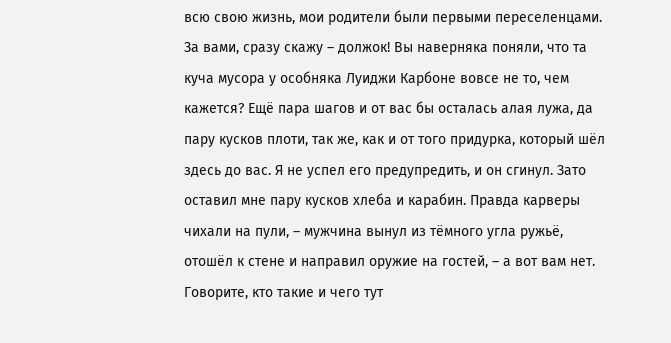всю свою жизнь, мои родители были первыми переселенцами. За вами, сразу скажу – должок! Вы наверняка поняли, что та куча мусора у особняка Луиджи Карбоне вовсе не то, чем кажется? Ещё пара шагов и от вас бы осталась алая лужа, да пару кусков плоти, так же, как и от того придурка, который шёл здесь до вас. Я не успел его предупредить, и он сгинул. Зато оставил мне пару кусков хлеба и карабин. Правда карверы чихали на пули, – мужчина вынул из тёмного угла ружьё, отошёл к стене и направил оружие на гостей, – а вот вам нет. Говорите, кто такие и чего тут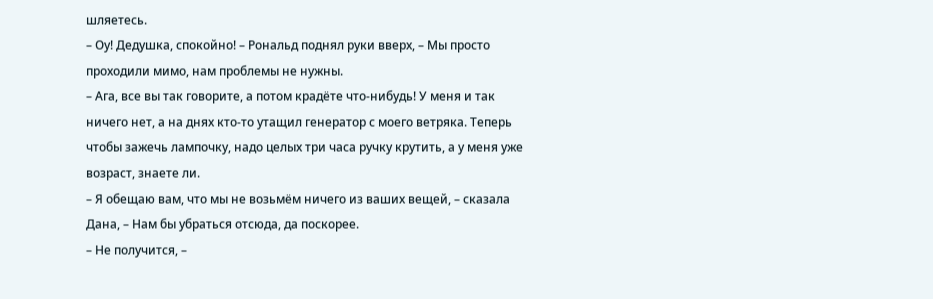шляетесь.
– Оу! Дедушка, спокойно! – Рональд поднял руки вверх, – Мы просто проходили мимо, нам проблемы не нужны.
– Ага, все вы так говорите, а потом крадёте что-нибудь! У меня и так ничего нет, а на днях кто-то утащил генератор с моего ветряка. Теперь чтобы зажечь лампочку, надо целых три часа ручку крутить, а у меня уже возраст, знаете ли.
– Я обещаю вам, что мы не возьмём ничего из ваших вещей, – сказала Дана, – Нам бы убраться отсюда, да поскорее.
– Не получится, –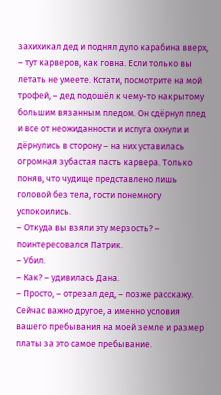захихикал дед и поднял дуло карабина вверх, – тут карверов, как говна. Если только вы летать не умеете. Кстати, посмотрите на мой трофей, – дед подошёл к чему-то накрытому большим вязанным пледом. Он сдёрнул плед и все от неожиданности и испуга охнули и дёрнулись в сторону – на них уставилась огромная зубастая пасть карвера. Только поняв, что чудище представлено лишь головой без тела, гости понемногу успокоились.
– Откуда вы взяли эту мерзость? – поинтересовался Патрик.
– Убил.
– Как? – удивилась Дана.
– Просто, – отрезал дед, – позже расскажу. Сейчас важно другое, а именно условия вашего пребывания на моей земле и размер платы за это самое пребывание.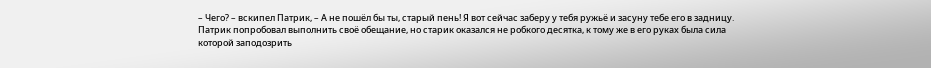– Чего? – вскипел Патрик, – А не пошёл бы ты, старый пень! Я вот сейчас заберу у тебя ружьё и засуну тебе его в задницу.
Патрик попробовал выполнить своё обещание, но старик оказался не робкого десятка, к тому же в его руках была сила которой заподозрить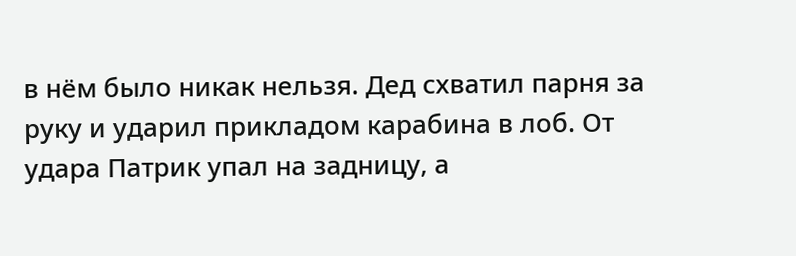в нём было никак нельзя. Дед схватил парня за руку и ударил прикладом карабина в лоб. От удара Патрик упал на задницу, а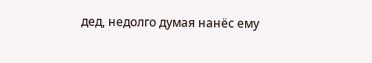дед, недолго думая нанёс ему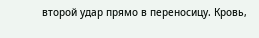второй удар прямо в переносицу. Кровь,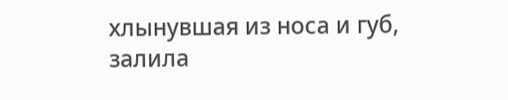хлынувшая из носа и губ, залила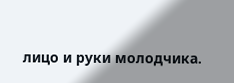лицо и руки молодчика.